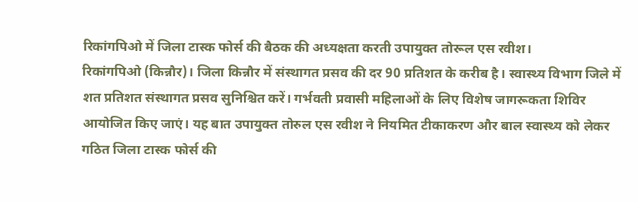रिकांगपिओ में जिला टास्क फोर्स की बैठक की अध्यक्षता करती उपायुक्त तोरूल एस रवीश।
रिकांगपिओ (किन्नौर)। जिला किन्नौर में संस्थागत प्रसव की दर 90 प्रतिशत के करीब है। स्वास्थ्य विभाग जिले में शत प्रतिशत संस्थागत प्रसव सुनिश्चित करें। गर्भवती प्रवासी महिलाओं के लिए विशेष जागरूकता शिविर आयोजित किए जाएं। यह बात उपायुक्त तोरुल एस रवीश ने नियमित टीकाकरण और बाल स्वास्थ्य को लेकर गठित जिला टास्क फोर्स की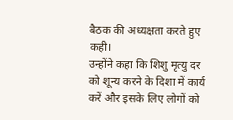बैठक की अध्यक्षता करते हुए कही।
उन्होंने कहा कि शिशु मृत्यु दर को शून्य करने के दिशा में कार्य करें और इसके लिए लोगों को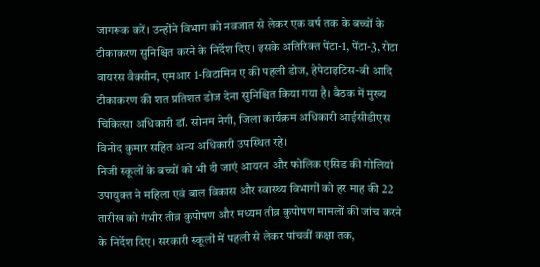जागरूक करें। उन्होंने विभाग को नवजात से लेकर एक वर्ष तक के बच्चों के टीकाकरण सुनिश्चित करने के निर्देश दिए। इसके अतिरिक्त पेंटा-1, पेंटा-3, रोटा वायरस वैक्सीन, एमआर 1-विटामिन ए की पहली डोज, हेपेटाइटिस-बी आदि टीकाकरण की शत प्रतिशत डोज देना सुनिश्चित किया गया है। बैठक में मुख्य चिकित्सा अधिकारी डॉ. सोनम नेगी, जिला कार्यक्रम अधिकारी आईसीडीएस विनोद कुमार सहित अन्य अधिकारी उपस्थित रहे।
निजी स्कूलों के बच्चों को भी दी जाएं आयरन और फोलिक एसिड की गोलियां
उपायुक्त ने महिला एवं बाल विकास और स्वास्थ्य विभागों को हर माह की 22 तारीख को गंभीर तीव्र कुपोषण और मध्यम तीव्र कुपोषण मामलों की जांच करने के निर्देश दिए। सरकारी स्कूलों में पहली से लेकर पांचवीं कक्षा तक,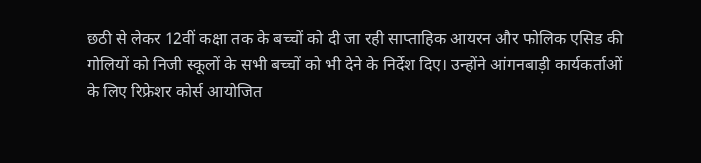छठी से लेकर 12वीं कक्षा तक के बच्चों को दी जा रही साप्ताहिक आयरन और फोलिक एसिड की गोलियों को निजी स्कूलों के सभी बच्चों को भी देने के निर्देश दिए। उन्होंने आंगनबाड़ी कार्यकर्ताओं के लिए रिफ्रेशर कोर्स आयोजित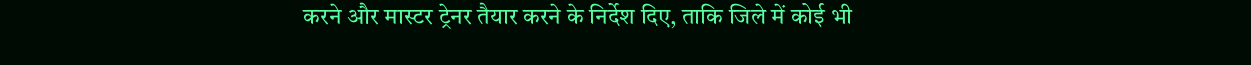करने और मास्टर ट्रेनर तैयार करने के निर्देश दिए, ताकि जिले में कोई भी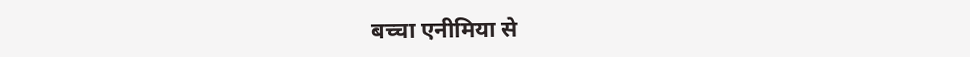बच्चा एनीमिया से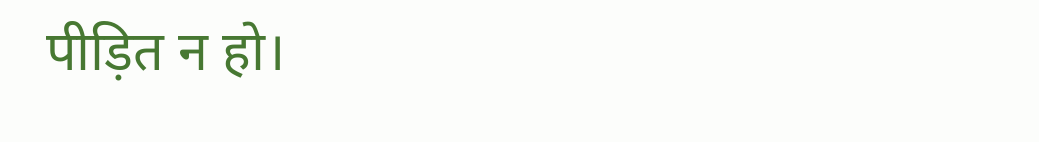पीड़ित न हो।